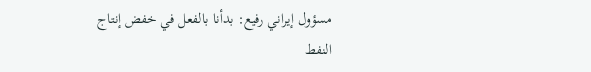مسؤول إيراني رفيع: بدأنا بالفعل في خفض إنتاج النفط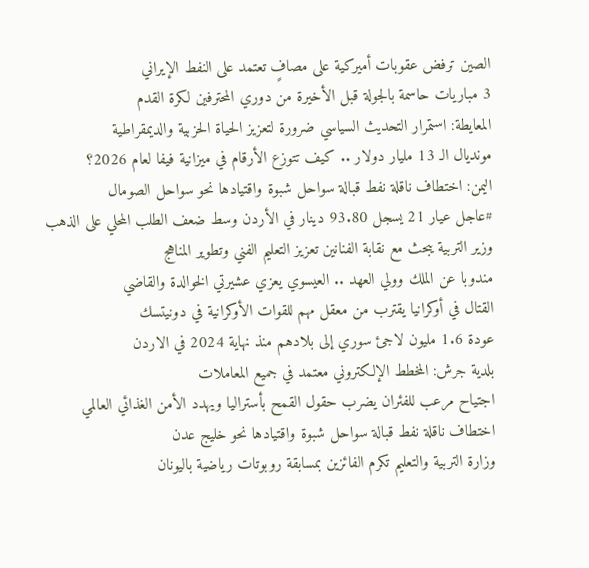الصين ترفض عقوبات أميركية على مصافٍ تعتمد على النفط الإيراني
3 مباريات حاسمة بالجولة قبل الأخيرة من دوري المحترفين لكرة القدم
المعايطة: استمرار التحديث السياسي ضرورة لتعزيز الحياة الحزبية والديمقراطية
مونديال الـ 13 مليار دولار .. كيف تتوزع الأرقام في ميزانية فيفا لعام 2026؟
اليمن: اختطاف ناقلة نفط قبالة سواحل شبوة واقتيادها نحو سواحل الصومال
#عاجل عيار 21 يسجل 93.80 دينار في الأردن وسط ضعف الطلب المحلي على الذهب
وزير التربية يبحث مع نقابة الفنانين تعزيز التعليم الفني وتطوير المناهج
مندوبا عن الملك وولي العهد .. العيسوي يعزي عشيرتي الخوالدة والقاضي
القتال في أوكرانيا يقترب من معقل مهم للقوات الأوكرانية في دونيتسك
عودة 1.6 مليون لاجئ سوري إلى بلادهم منذ نهاية 2024 في الاردن
بلدية جرش: المخطط الإلكتروني معتمد في جميع المعاملات
اجتياح مرعب للفئران يضرب حقول القمح بأستراليا ويهدد الأمن الغذائي العالمي
اختطاف ناقلة نفط قبالة سواحل شبوة واقتيادها نحو خليج عدن
وزارة التربية والتعليم تكرم الفائزين بمسابقة روبوتات رياضية باليونان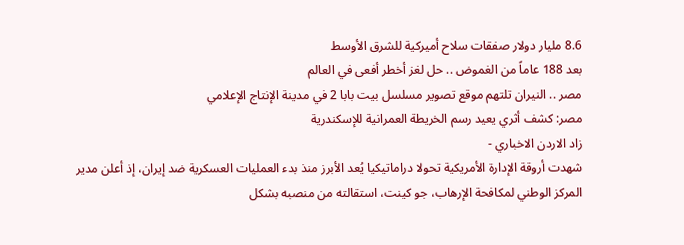8.6 مليار دولار صفقات سلاح أميركية للشرق الأوسط
بعد 188 عاماً من الغموض .. حل لغز أخطر أفعى في العالم
مصر .. النيران تلتهم موقع تصوير مسلسل بيت بابا 2 في مدينة الإنتاج الإعلامي
مصر: كشف أثري يعيد رسم الخريطة العمرانية للإسكندرية
زاد الاردن الاخباري -
شهدت أروقة الإدارة الأمريكية تحولا دراماتيكيا يُعد الأبرز منذ بدء العمليات العسكرية ضد إيران، إذ أعلن مدير المركز الوطني لمكافحة الإرهاب، جو كينت، استقالته من منصبه بشكل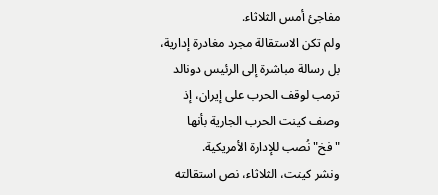مفاجئ أمس الثلاثاء.
ولم تكن الاستقالة مجرد مغادرة إدارية، بل رسالة مباشرة إلى الرئيس دونالد ترمب لوقف الحرب على إيران، إذ وصف كينت الحرب الجارية بأنها "فخ" نُصب للإدارة الأمريكية.
ونشر كينت، الثلاثاء، نص استقالته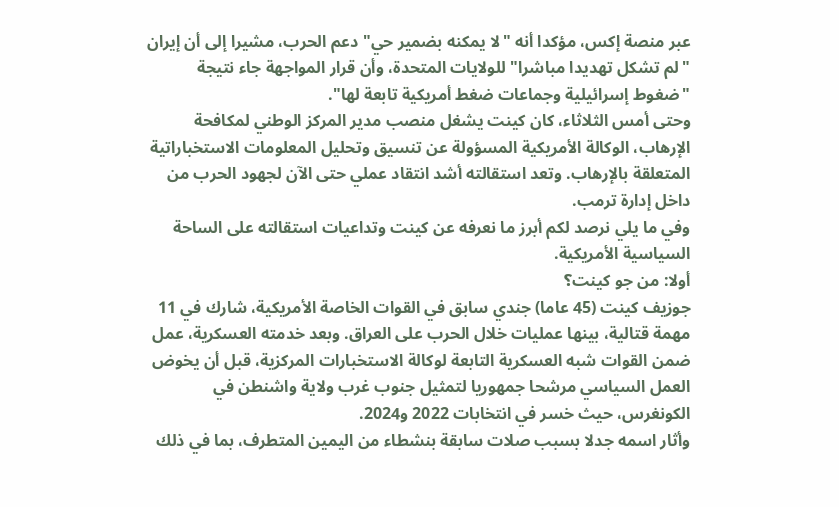عبر منصة إكس، مؤكدا أنه "لا يمكنه بضمير حي" دعم الحرب، مشيرا إلى أن إيران "لم تشكل تهديدا مباشرا" للولايات المتحدة، وأن قرار المواجهة جاء نتيجة "ضغوط إسرائيلية وجماعات ضغط أمريكية تابعة لها".
وحتى أمس الثلاثاء، كان كينت يشغل منصب مدير المركز الوطني لمكافحة الإرهاب، الوكالة الأمريكية المسؤولة عن تنسيق وتحليل المعلومات الاستخباراتية المتعلقة بالإرهاب. وتعد استقالته أشد انتقاد عملي حتى الآن لجهود الحرب من داخل إدارة ترمب.
وفي ما يلي نرصد لكم أبرز ما نعرفه عن كينت وتداعيات استقالته على الساحة السياسية الأمريكية.
أولا: من جو كينت؟
جوزيف كينت (45 عاما) جندي سابق في القوات الخاصة الأمريكية، شارك في 11 مهمة قتالية، بينها عمليات خلال الحرب على العراق. وبعد خدمته العسكرية، عمل ضمن القوات شبه العسكرية التابعة لوكالة الاستخبارات المركزية، قبل أن يخوض العمل السياسي مرشحا جمهوريا لتمثيل جنوب غرب ولاية واشنطن في الكونغرس، حيث خسر في انتخابات 2022 و2024.
وأثار اسمه جدلا بسبب صلات سابقة بنشطاء من اليمين المتطرف، بما في ذلك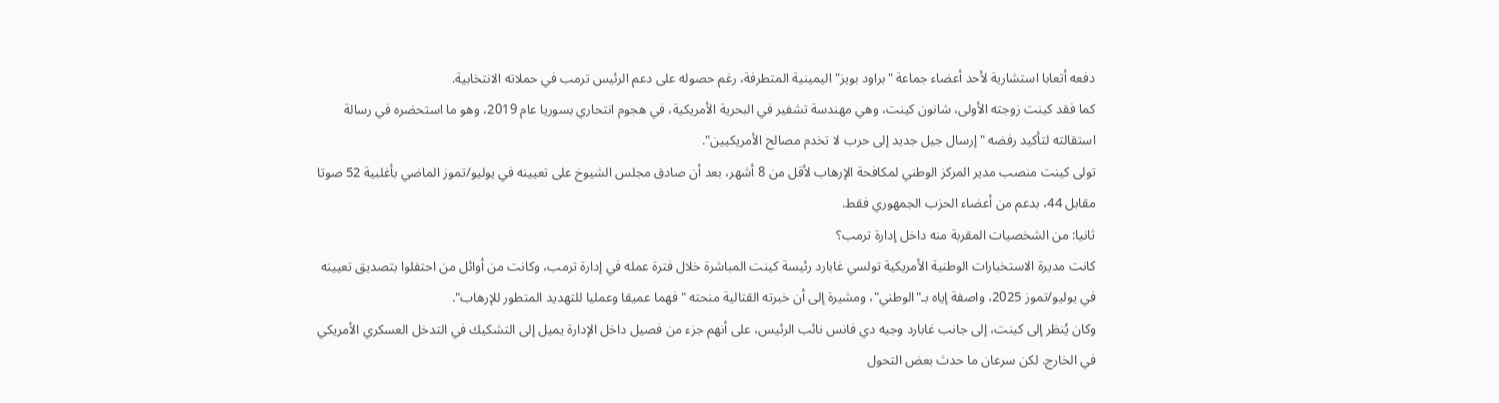دفعه أتعابا استشارية لأحد أعضاء جماعة "براود بويز" اليمينية المتطرفة، رغم حصوله على دعم الرئيس ترمب في حملاته الانتخابية.
كما فقد كينت زوجته الأولى، شانون كينت، وهي مهندسة تشفير في البحرية الأمريكية، في هجوم انتحاري بسوريا عام 2019، وهو ما استحضره في رسالة استقالته لتأكيد رفضه "إرسال جيل جديد إلى حرب لا تخدم مصالح الأمريكيين".
تولى كينت منصب مدير المركز الوطني لمكافحة الإرهاب لأقل من 8 أشهر، بعد أن صادق مجلس الشيوخ على تعيينه في يوليو/تموز الماضي بأغلبية 52 صوتا مقابل 44، بدعم من أعضاء الحزب الجمهوري فقط.
ثانيا: من الشخصيات المقربة منه داخل إدارة ترمب؟
كانت مديرة الاستخبارات الوطنية الأمريكية تولسي غابارد رئيسة كينت المباشرة خلال فترة عمله في إدارة ترمب، وكانت من أوائل من احتفلوا بتصديق تعيينه في يوليو/تموز 2025، واصفة إياه بـ"الوطني"، ومشيرة إلى أن خبرته القتالية منحته "فهما عميقا وعمليا للتهديد المتطور للإرهاب".
وكان يُنظر إلى كينت، إلى جانب غابارد وجيه دي فانس نائب الرئيس، على أنهم جزء من فصيل داخل الإدارة يميل إلى التشكيك في التدخل العسكري الأمريكي في الخارج. لكن سرعان ما حدث بعض التحول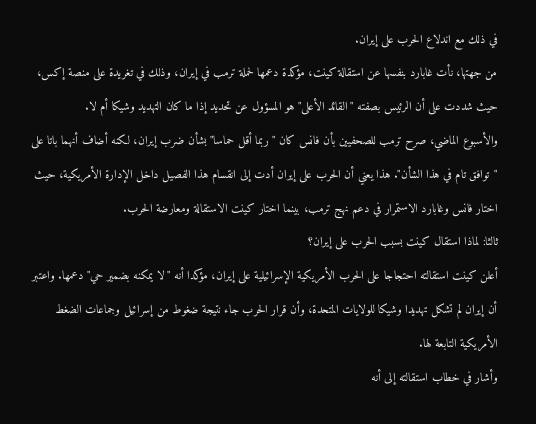في ذلك مع اندلاع الحرب على إيران.
من جهتها، نأت غابارد بنفسها عن استقالة كينت، مؤكدة دعمها لحملة ترمب في إيران، وذلك في تغريدة على منصة إكس، حيث شددت على أن الرئيس بصفته "القائد الأعلى" هو المسؤول عن تحديد إذا ما كان التهديد وشيكا أم لا.
والأسبوع الماضي، صرح ترمب للصحفيين بأن فانس كان "ربما أقل حماسا" بشأن ضرب إيران، لكنه أضاف أنهما باتا على "توافق تام في هذا الشأن". هذا يعني أن الحرب على إيران أدت إلى انقسام هذا الفصيل داخل الإدارة الأمريكية، حيث اختار فانس وغابارد الاستمرار في دعم نهج ترمب، بينما اختار كينت الاستقالة ومعارضة الحرب.
ثالثا: لماذا استقال كينت بسبب الحرب على إيران؟
أعلن كينت استقالته احتجاجا على الحرب الأمريكية الإسرائيلية على إيران، مؤكدا أنه "لا يمكنه بضمير حي" دعمها. واعتبر أن إيران لم تشكل تهديدا وشيكا للولايات المتحدة، وأن قرار الحرب جاء نتيجة ضغوط من إسرائيل وجماعات الضغط الأمريكية التابعة لها.
وأشار في خطاب استقالته إلى أنه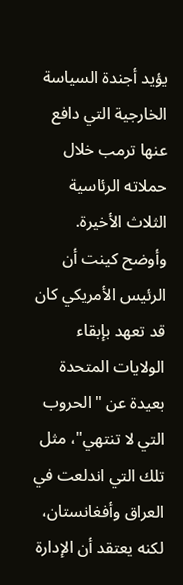يؤيد أجندة السياسة الخارجية التي دافع عنها ترمب خلال حملاته الرئاسية الثلاث الأخيرة. وأوضح كينت أن الرئيس الأمريكي كان قد تعهد بإبقاء الولايات المتحدة بعيدة عن "الحروب التي لا تنتهي"، مثل تلك التي اندلعت في العراق وأفغانستان، لكنه يعتقد أن الإدارة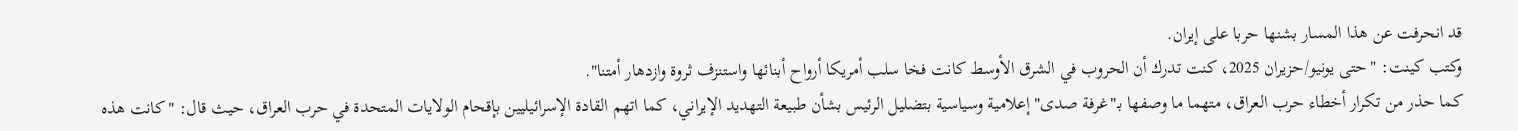قد انحرفت عن هذا المسار بشنها حربا على إيران.
وكتب كينت: "حتى يونيو/حزيران 2025، كنت تدرك أن الحروب في الشرق الأوسط كانت فخا سلب أمريكا أرواح أبنائها واستنزف ثروة وازدهار أمتنا".
كما حذر من تكرار أخطاء حرب العراق، متهما ما وصفها بـ"غرفة صدى" إعلامية وسياسية بتضليل الرئيس بشأن طبيعة التهديد الإيراني، كما اتهم القادة الإسرائيليين بإقحام الولايات المتحدة في حرب العراق، حيث قال: "كانت هذه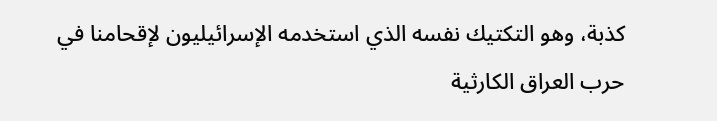كذبة، وهو التكتيك نفسه الذي استخدمه الإسرائيليون لإقحامنا في حرب العراق الكارثية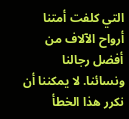التي كلفت أمتنا أرواح الآلاف من أفضل رجالنا ونسائنا. لا يمكننا أن نكرر هذا الخطأ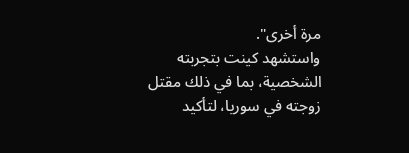مرة أخرى".
واستشهد كينت بتجربته الشخصية، بما في ذلك مقتل زوجته في سوريا، لتأكيد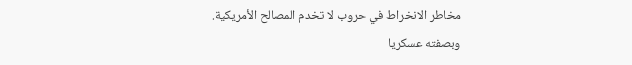مخاطر الانخراط في حروب لا تخدم المصالح الأمريكية.
وبصفته عسكريا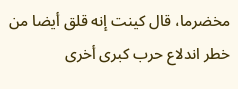مخضرما، قال كينت إنه قلق أيضا من خطر اندلاع حرب كبرى أخرى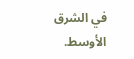في الشرق الأوسط.